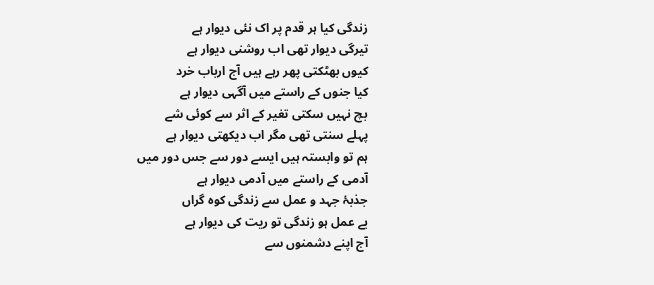زندگی کیا ہر قدم پر اک نئی دیوار ہے
تیرگی دیوار تھی اب روشنی دیوار ہے
کیوں بھٹکتی پھر رہے ہیں آج ارباب خرد
کیا جنوں کے راستے میں آگہی دیوار ہے
بچ نہیں سکتی تغیر کے اثر سے کوئی شے
پہلے سنتی تھی مگر اب دیکھتی دیوار ہے
ہم تو وابستہ ہیں ایسے دور سے جس دور میں
آدمی کے راستے میں آدمی دیوار ہے
جذبۂ جہد و عمل سے زندگی کوہ گراں
بے عمل ہو زندگی تو ریت کی دیوار ہے
آج اپنے دشمنوں سے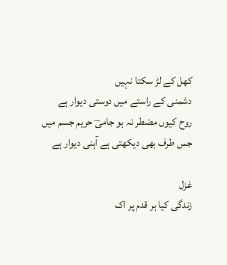کھل کے لڑ سکتا نہیں
دشمنی کے راستے میں دوستی دیوار ہے
روح کیوں مضطر نہ ہو جامیؔ حریم جسم میں
جس طرف بھی دیکھتی ہے آہنی دیوار ہے

غزل
زندگی کیا ہر قدم پر اک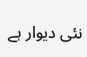نئی دیوار ہے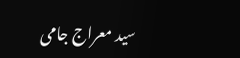سید معراج جامی